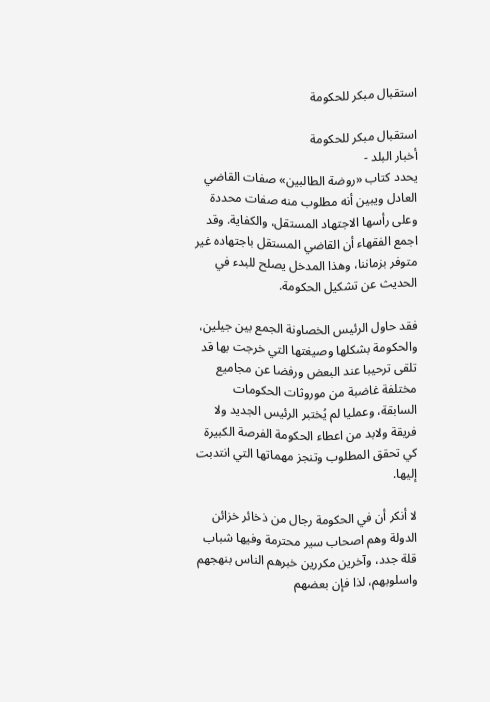استقبال مبكر للحكومة

استقبال مبكر للحكومة
أخبار البلد -
يحدد كتاب «روضة الطالبين» صفات القاضي العادل ويبين أنه مطلوب منه صفات محددة وعلى رأسها الاجتهاد المستقل، والكفاية. وقد اجمع الفقهاء أن القاضي المستقل باجتهاده غير متوفر بزماننا، وهذا المدخل يصلح للبدء في الحديث عن تشكيل الحكومة.

فقد حاول الرئيس الخصاونة الجمع بين جيلين، والحكومة بشكلها وصيغتها التي خرجت بها قد تلقى ترحيبا عند البعض ورفضا عن مجاميع مختلفة غاضبة من موروثات الحكومات السابقة، وعمليا لم يُختبر الرئيس الجديد ولا فريقة ولابد من اعطاء الحكومة الفرصة الكبيرة كي تحقق المطلوب وتنجز مهماتها التي انتدبت إليها.

لا أنكر أن في الحكومة رجال من ذخائر خزائن الدولة وهم اصحاب سير محترمة وفيها شباب قلة جدد، وآخرين مكررين خبرهم الناس بنهجهم واسلوبهم، لذا فإن بعضهم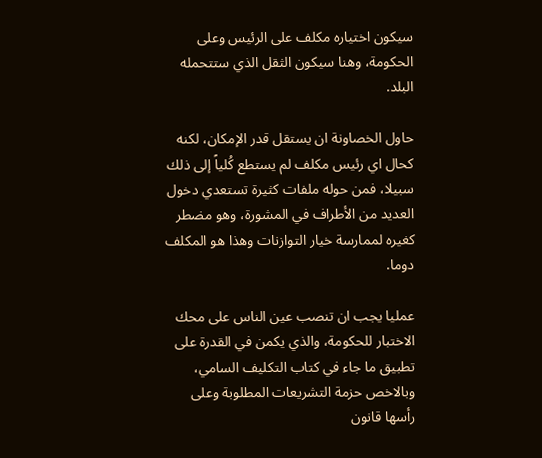سيكون اختياره مكلف على الرئيس وعلى الحكومة، وهنا سيكون الثقل الذي ستتحمله البلد.

حاول الخصاونة ان يستقل قدر الإمكان، لكنه كحال اي رئيس مكلف لم يستطع كُلياً إلى ذلك سبيلا، فمن حوله ملفات كثيرة تستعدي دخول العديد من الأطراف في المشورة، وهو مضطر كغيره لممارسة خيار التوازنات وهذا هو المكلف دوما.

عمليا يجب ان تنصب عين الناس على محك الاختبار للحكومة، والذي يكمن في القدرة على تطبيق ما جاء في كتاب التكليف السامي، وبالاخص حزمة التشريعات المطلوبة وعلى رأسها قانون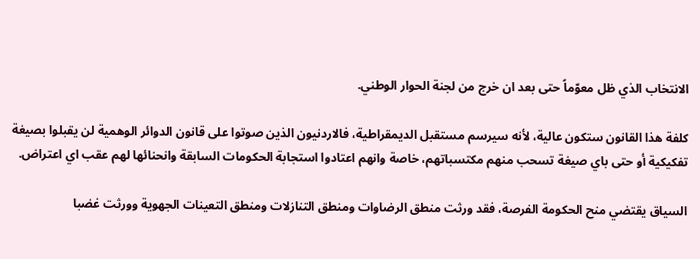الانتخاب الذي ظل معوّماً حتى بعد ان خرج من لجنة الحوار الوطني.

كلفة هذا القانون ستكون عالية، لأنه سيرسم مستقبل الديمقراطية، فالاردنيون الذين صوتوا على قانون الدوائر الوهمية لن يقبلوا بصيغة تفكيكية أو حتى باي صيغة تسحب منهم مكتسباتهم، خاصة وانهم اعتادوا استجابة الحكومات السابقة وانحنائها لهم عقب اي اعتراض.

السياق يقتضي منح الحكومة الفرصة، فقد ورثت منطق الرضاوات ومنطق التنازلات ومنطق التعينات الجهوية وورثت غضبا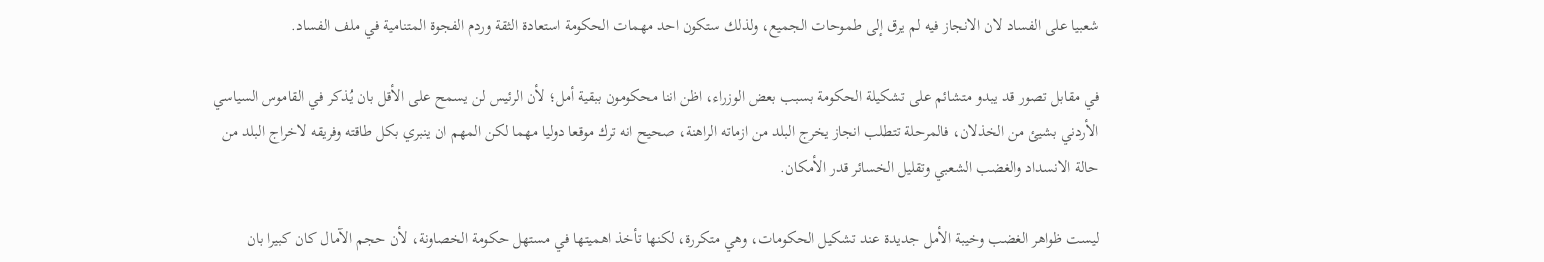شعبيا على الفساد لان الانجاز فيه لم يرق إلى طموحات الجميع، ولذلك ستكون احد مهمات الحكومة استعادة الثقة وردم الفجوة المتنامية في ملف الفساد.

في مقابل تصور قد يبدو متشائم على تشكيلة الحكومة بسبب بعض الوزراء، اظن اننا محكومون ببقية أمل؛ لأن الرئيس لن يسمح على الأقل بان يُذكر في القاموس السياسي الأردني بشيئ من الخذلان، فالمرحلة تتطلب انجاز يخرج البلد من ازماته الراهنة، صحيح انه ترك موقعا دوليا مهما لكن المهم ان ينبري بكل طاقته وفريقه لاخراج البلد من حالة الانسداد والغضب الشعبي وتقليل الخسائر قدر الأمكان.

ليست ظواهر الغضب وخيبة الأمل جديدة عند تشكيل الحكومات، وهي متكررة، لكنها تأخذ اهميتها في مستهل حكومة الخصاونة، لأن حجم الآمال كان كبيرا بان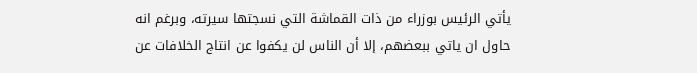يأتي الرئيس بوزراء من ذات القماشة التي نسجتها سيرته، وبرغم انه حاول ان ياتي ببعضهم، إلا أن الناس لن يكفوا عن انتاج الخلافات عن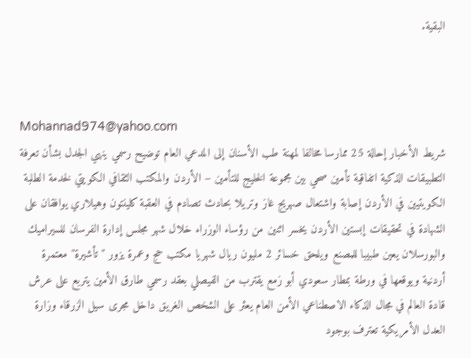البقية.



Mohannad974@yahoo.com
شريط الأخبار إحالة 25 ممارسا مخالفا لمهنة طب الأسنان إلى المدعي العام توضيح رسمي ينهي الجدل بشأن تعرفة التطبيقات الذكية اتفاقية تأمين صحي بين مجموعة الخليج للتأمين – الأردن والمكتب الثقافي الكويتي لخدمة الطلبة الكويتيين في الأردن إصابة واشتعال صهريج غاز وتريلا بحادث تصادم في العقبة كلينتون وهيلاري يوافقان على الشهادة في تحقيقات إبستين الأردن يخسر اثنين من رؤساء الوزراء خلال شهر مجلس إدارة الفرسان للسيراميك والبورسلان يعين طبيبا للمصنع ويلحق خسائر 2 مليون ريال شهريا مكتب حج وعمرة يزور "تأشيرة" معتمرة أردنية ويوقعها في ورطة بمطار سعودي أبو زمع يقترب من الفيصلي بعقد رسمي طارق الأمين يتربع على عرش قادة العالم في مجال الذكاء الاصطناعي الأمن العام يعثر على الشخص الغريق داخل مجرى سيل الزرقاء وزارة العدل الأمريكية تعترف بوجود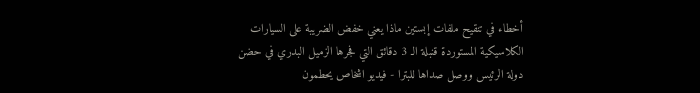أخطاء في تنقيح ملفات إبستين ماذا يعني خفض الضريبة على السيارات الكلاسيكية المستوردة قنبلة الـ 3 دقائق التي فجرها الزميل البدري في حضن دولة الرئيس ووصل صداها للبترا - فيديو اشخاص يحطمون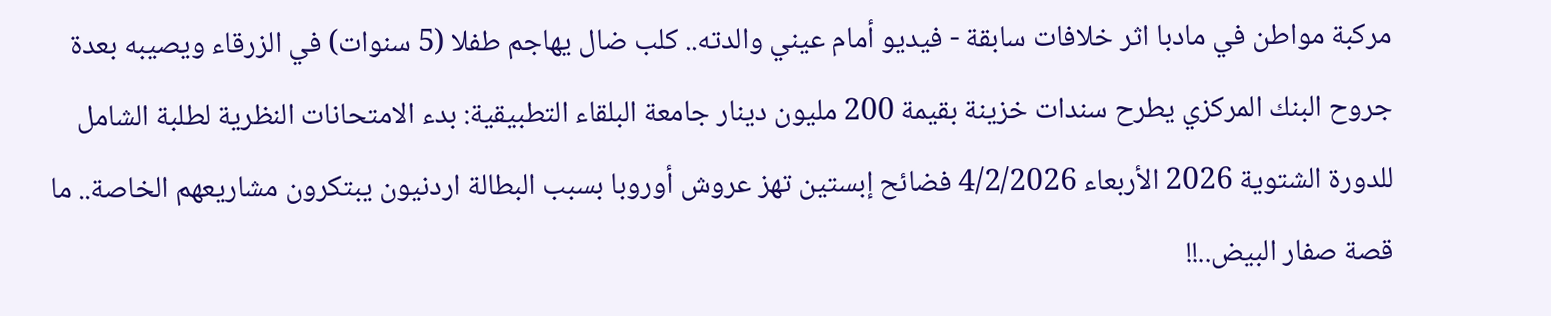مركبة مواطن في مادبا اثر خلافات سابقة - فيديو أمام عيني والدته.. كلب ضال يهاجم طفلا (5 سنوات) في الزرقاء ويصيبه بعدة جروح البنك المركزي يطرح سندات خزينة بقيمة 200 مليون دينار جامعة البلقاء التطبيقية: بدء الامتحانات النظرية لطلبة الشامل للدورة الشتوية 2026 الأربعاء 4/2/2026 فضائح إبستين تهز عروش أوروبا بسبب البطالة اردنيون يبتكرون مشاريعهم الخاصة.. ما قصة صفار البيض..!!